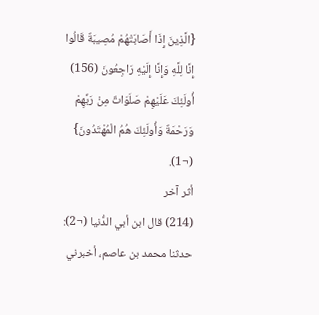{الَّذِينَ إِذَا أَصَابَتْهُمْ مُصِيبَةٌ قَالُوا إِنَّا لِلَّهِ وَإِنَّا إِلَيْهِ رَاجِعُونَ (156) أُولَئِكَ عَلَيْهِمْ صَلَوَاتٌ مِنْ رَبِّهِمْ وَرَحْمَةٌ وَأُولَئِكَ هُمُ الْمُهْتَدُونَ} (¬1).
أثر آخر
(214) قال ابن أبي الدُّنيا (¬2): حدثنا محمد بن عاصم، أخبرني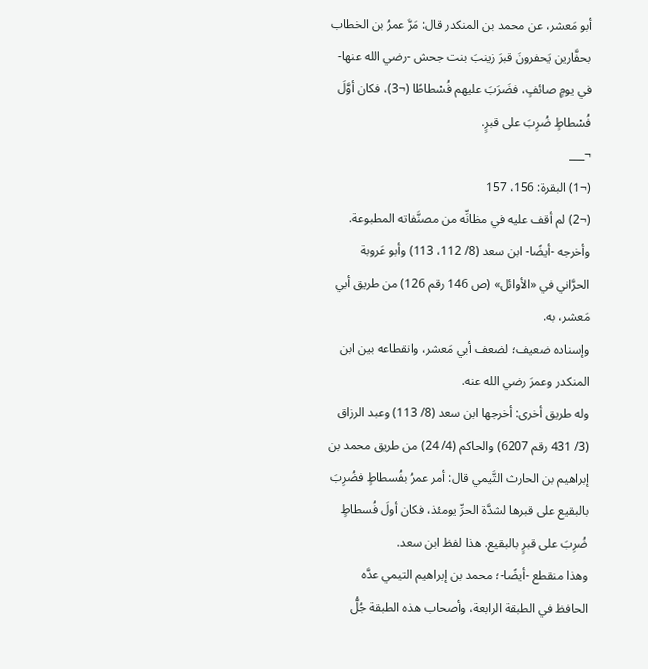أبو مَعشر، عن محمد بن المنكدر قال: مَرَّ عمرُ بن الخطاب بحفَّارين يَحفرونَ قبرَ زينبَ بنت جحش -رضي الله عنها- في يومٍ صائفٍ، فضَرَبَ عليهم فُسْطاطًا (¬3)، فكان أوَّلَ فُسْطاطٍ ضُرِبَ على قبرٍ.
¬___
(¬1) البقرة: 156، 157
(¬2) لم أقف عليه في مظانِّه من مصنَّفاته المطبوعة.
وأخرجه -أيضًا- ابن سعد (8/ 112، 113) وأبو عَروبة الحرَّاني في «الأوائل» (ص 146 رقم 126) من طريق أبي مَعشر، به.
وإسناده ضعيف؛ لضعف أبي مَعشر، وانقطاعه بين ابن المنكدر وعمرَ رضي الله عنه.
وله طريق أخرى: أخرجها ابن سعد (8/ 113) وعبد الرزاق (3/ 431 رقم 6207) والحاكم (4/ 24) من طريق محمد بن إبراهيم بن الحارث التَّيمي قال: أمر عمرُ بفُسطاطٍ فضُرِبَ بالبقيع على قبرها لشدَّة الحرِّ يومئذ، فكان أولَ فُسطاطٍ ضُرِبَ على قبرٍ بالبقيع. هذا لفظ ابن سعد.
وهذا منقطع -أيضًا-؛ محمد بن إبراهيم التيمي عدَّه الحافظ في الطبقة الرابعة، وأصحاب هذه الطبقة جُلُّ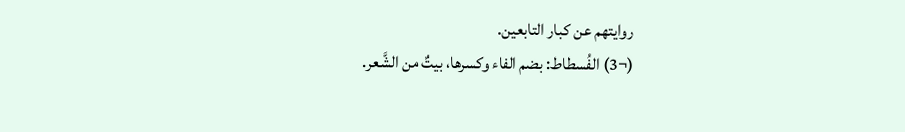روايتهم عن كبار التابعين.
(¬3) الفُسطاط: بضم الفاء وكسرها، بيتٌ من الشَّعر.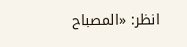انظر: «المصباح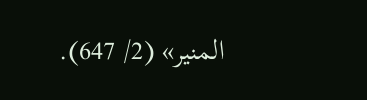المنير» (2/ 647).